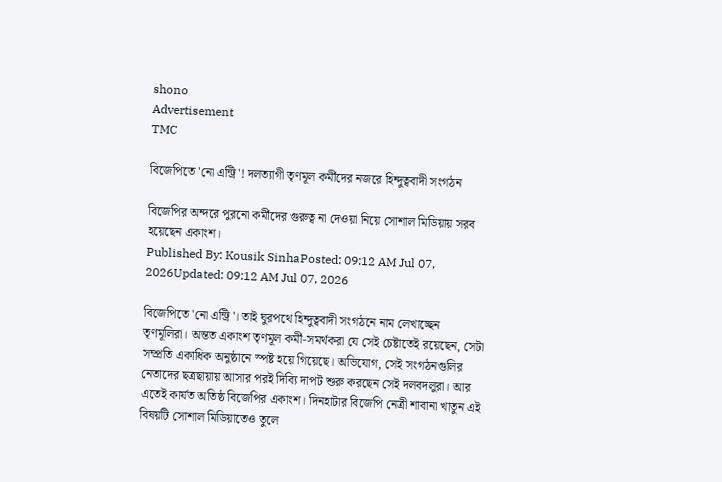shono
Advertisement
TMC

বিজেপিতে 'নো এন্ট্রি'! দলত্যাগী তৃণমূল কর্মীদের নজরে হিন্দুত্ববাদী সংগঠন

বিজেপির অন্দরে পুরনো কর্মীদের গুরুত্ব না দেওয়া নিয়ে সোশাল মিডিয়ায় সরব হয়েছেন একাংশ।
Published By: Kousik SinhaPosted: 09:12 AM Jul 07, 2026Updated: 09:12 AM Jul 07, 2026

বিজেপিতে 'নো এন্ট্রি'। তাই ঘুরপথে হিন্দুত্ববাদী সংগঠনে নাম লেখাচ্ছেন তৃণমূলিরা। অন্তত একাংশ তৃণমূল কর্মী-সমর্থকরা যে সেই চেষ্টাতেই রয়েছেন, সেটা সম্প্রতি একাধিক অনুষ্ঠানে স্পষ্ট হয়ে গিয়েছে। অভিযোগ, সেই সংগঠনগুলির নেতাদের ছত্রছায়ায় আসার পরই দিব্যি দাপট শুরু করছেন সেই দলবদলুরা। আর এতেই কার্যত অতিষ্ঠ বিজেপির একাংশ। দিনহাটার বিজেপি নেত্রী শাবানা খাতুন এই বিষয়টি সোশাল মিডিয়াতেও তুলে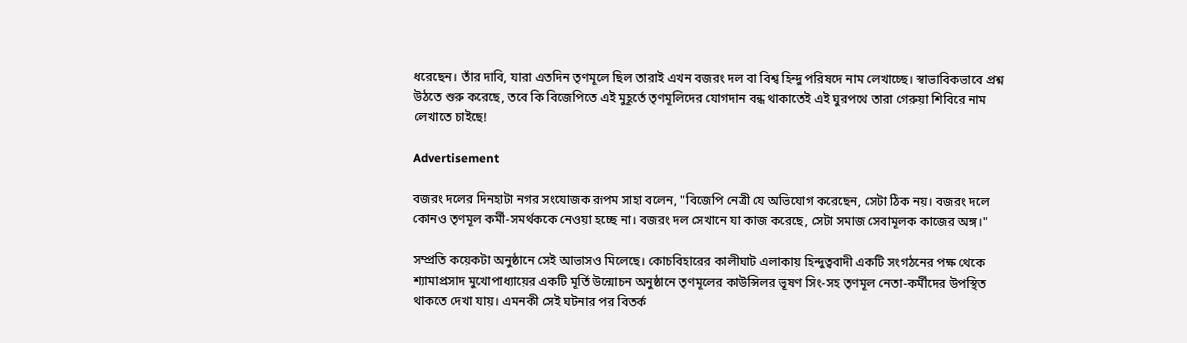ধরেছেন। তাঁর দাবি, যারা এতদিন তৃণমূলে ছিল তারাই এখন বজরং দল বা বিশ্ব হিন্দু পরিষদে নাম লেখাচ্ছে। স্বাভাবিকভাবে প্রশ্ন উঠতে শুরু করেছে, তবে কি বিজেপিতে এই মুহূর্তে তৃণমূলিদের যোগদান বন্ধ থাকাতেই এই ঘুরপথে তারা গেরুয়া শিবিরে নাম লেখাতে চাইছে!

Advertisement

বজরং দলের দিনহাটা নগর সংযোজক রূপম সাহা বলেন, "বিজেপি নেত্রী যে অভিযোগ করেছেন, সেটা ঠিক নয়। বজরং দলে কোনও তৃণমূল কর্মী-সমর্থককে নেওয়া হচ্ছে না। বজরং দল সেখানে যা কাজ করেছে, সেটা সমাজ সেবামূলক কাজের অঙ্গ।"

সম্প্রতি কয়েকটা অনুষ্ঠানে সেই আভাসও মিলেছে। কোচবিহারের কালীঘাট এলাকায় হিন্দুত্ববাদী একটি সংগঠনের পক্ষ থেকে শ্যামাপ্রসাদ মুখোপাধ্যায়ের একটি মূর্তি উন্মোচন অনুষ্ঠানে তৃণমূলের কাউন্সিলর ভূষণ সিং-সহ তৃণমূল নেতা-কর্মীদের উপস্থিত থাকতে দেখা যায়। এমনকী সেই ঘটনার পর বিতর্ক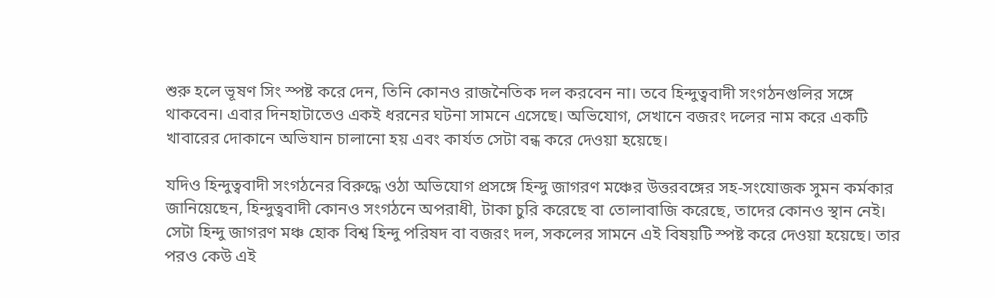শুরু হলে ভূষণ সিং স্পষ্ট করে দেন, তিনি কোনও রাজনৈতিক দল করবেন না। তবে হিন্দুত্ববাদী সংগঠনগুলির সঙ্গে থাকবেন। এবার দিনহাটাতেও একই ধরনের ঘটনা সামনে এসেছে। অভিযোগ, সেখানে বজরং দলের নাম করে একটি খাবারের দোকানে অভিযান চালানো হয় এবং কার্যত সেটা বন্ধ করে দেওয়া হয়েছে।

যদিও হিন্দুত্ববাদী সংগঠনের বিরুদ্ধে ওঠা অভিযোগ প্রসঙ্গে হিন্দু জাগরণ মঞ্চের উত্তরবঙ্গের সহ-সংযোজক সুমন কর্মকার জানিয়েছেন, হিন্দুত্ববাদী কোনও সংগঠনে অপরাধী, টাকা চুরি করেছে বা তোলাবাজি করেছে, তাদের কোনও স্থান নেই। সেটা হিন্দু জাগরণ মঞ্চ হোক বিশ্ব হিন্দু পরিষদ বা বজরং দল, সকলের সামনে এই বিষয়টি স্পষ্ট করে দেওয়া হয়েছে। তার পরও কেউ এই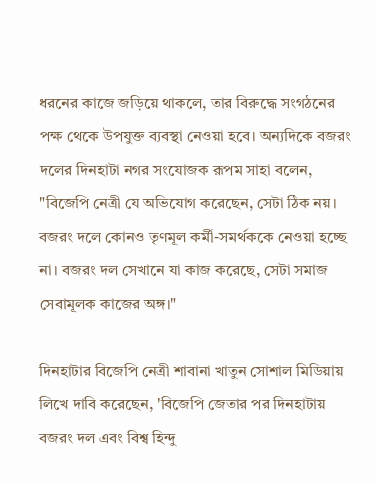ধরনের কাজে জড়িয়ে থাকলে, তার বিরুদ্ধে সংগঠনের পক্ষ থেকে উপযুক্ত ব্যবস্থা নেওয়া হবে। অন্যদিকে বজরং দলের দিনহাটা নগর সংযোজক রূপম সাহা বলেন, "বিজেপি নেত্রী যে অভিযোগ করেছেন, সেটা ঠিক নয়। বজরং দলে কোনও তৃণমূল কর্মী-সমর্থককে নেওয়া হচ্ছে না। বজরং দল সেখানে যা কাজ করেছে, সেটা সমাজ সেবামূলক কাজের অঙ্গ।"

দিনহাটার বিজেপি নেত্রী শাবানা খাতুন সোশাল মিডিয়ায় লিখে দাবি করেছেন, 'বিজেপি জেতার পর দিনহাটায় বজরং দল এবং বিশ্ব হিন্দু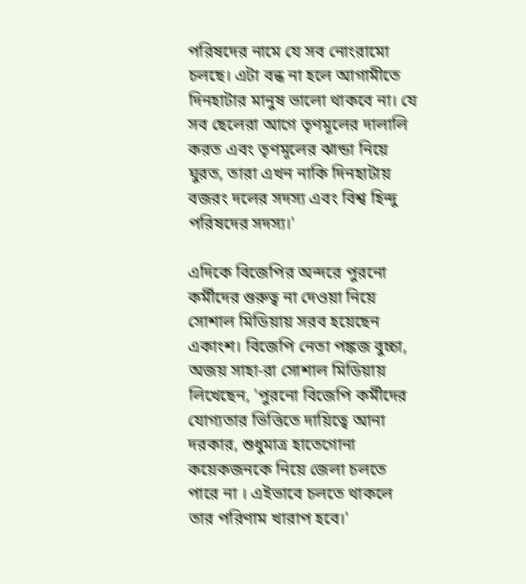পরিষদের নামে যে সব নোংরামো চলছে। এটা বন্ধ না হলে আগামীতে দিনহাটার মানুষ ভালো থাকবে না। যে সব ছেলেরা আগে তৃণমূলের দালালি করত এবং তৃণমূলের ঝান্ডা নিয়ে ঘুরত, তারা এখন নাকি দিনহাটায় বজরং দলের সদস্য এবং বিশ্ব হিন্দু পরিষদের সদস্য।'

এদিকে বিজেপির অন্দরে পুরনো কর্মীদের গুরুত্ব না দেওয়া নিয়ে সোশাল মিডিয়ায় সরব হয়েছেন একাংশ। বিজেপি নেতা পঙ্কজ বুচ্চা, অজয় সাহা-রা সোশাল মিডিয়ায় লিখেছেন, 'পুরনো বিজেপি কর্মীদের যোগ্যতার ভিত্তিতে দায়িত্বে আনা দরকার, শুধুমাত্র হাতেগোনা কয়েকজনকে নিয়ে জেলা চলতে পারে না । এইভাবে চলতে থাকলে তার পরিণাম খারাপ হবে।'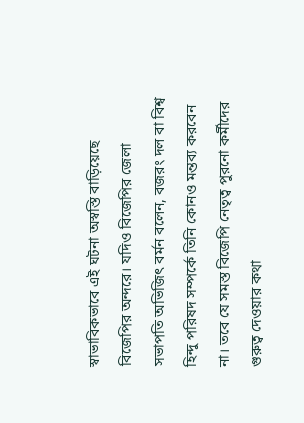স্বাভাবিকভাবে এই ঘটনা অস্বস্তি বাড়িয়েছে বিজেপির অন্দরে। যদিও বিজেপির জেলা সভাপতি অভিজিৎ বর্মন বলেন, বজরং দল বা বিশ্ব হিন্দু পরিষদ সম্পর্কে তিনি কোনও মন্তব্য করবেন না। তবে যে সমস্ত বিজেপি নেতৃত্ব পুরনো কর্মীদের গুরুত্ব দেওয়ার কথা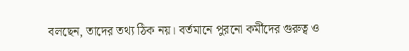বলছেন, তাদের তথ্য ঠিক নয়। বর্তমানে পুরনো কর্মীদের গুরুত্ব ও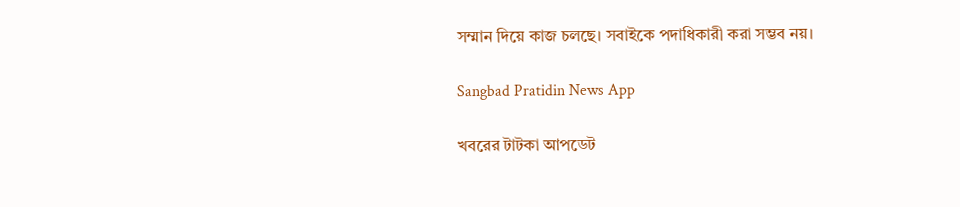সম্মান দিয়ে কাজ চলছে। সবাইকে পদাধিকারী করা সম্ভব নয়।

Sangbad Pratidin News App

খবরের টাটকা আপডেট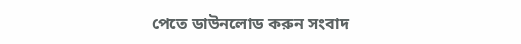পেতে ডাউনলোড করুন সংবাদ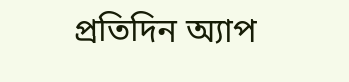প্রতিদিন অ্যাপ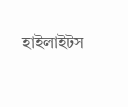হাইলাইটস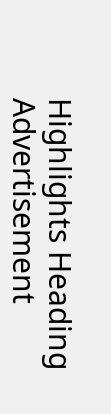Highlights Heading
Advertisement